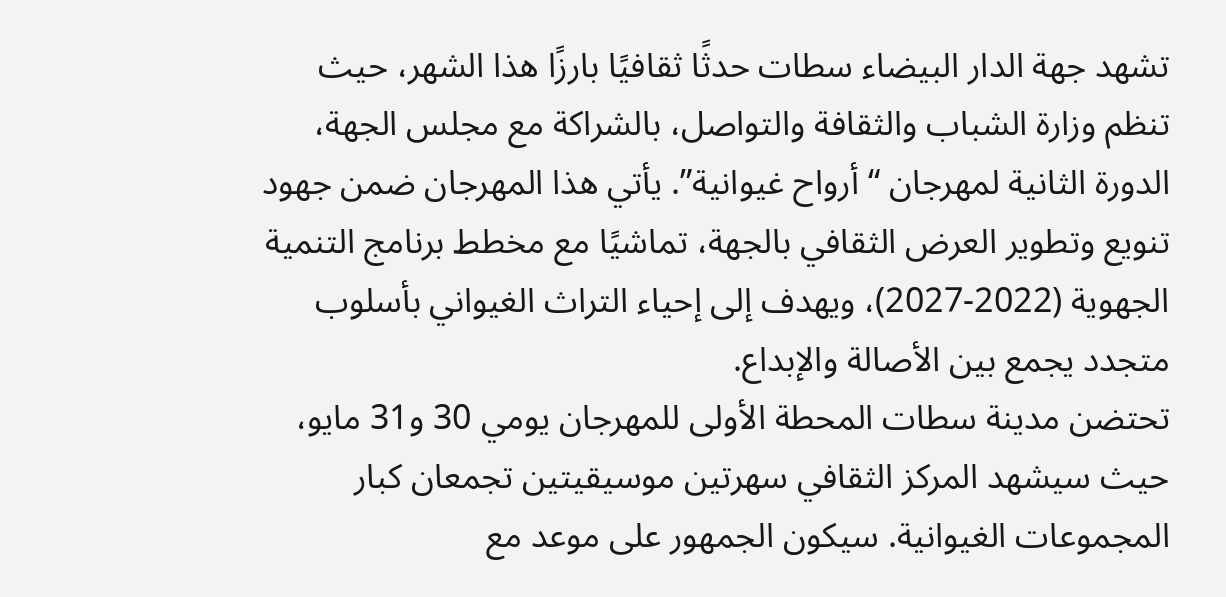تشهد جهة الدار البيضاء سطات حدثًا ثقافيًا بارزًا هذا الشهر، حيث تنظم وزارة الشباب والثقافة والتواصل، بالشراكة مع مجلس الجهة، الدورة الثانية لمهرجان “أرواح غيوانية”. يأتي هذا المهرجان ضمن جهود تنويع وتطوير العرض الثقافي بالجهة، تماشيًا مع مخطط برنامج التنمية الجهوية (2022-2027)، ويهدف إلى إحياء التراث الغيواني بأسلوب متجدد يجمع بين الأصالة والإبداع.
تحتضن مدينة سطات المحطة الأولى للمهرجان يومي 30 و31 مايو، حيث سيشهد المركز الثقافي سهرتين موسيقيتين تجمعان كبار المجموعات الغيوانية. سيكون الجمهور على موعد مع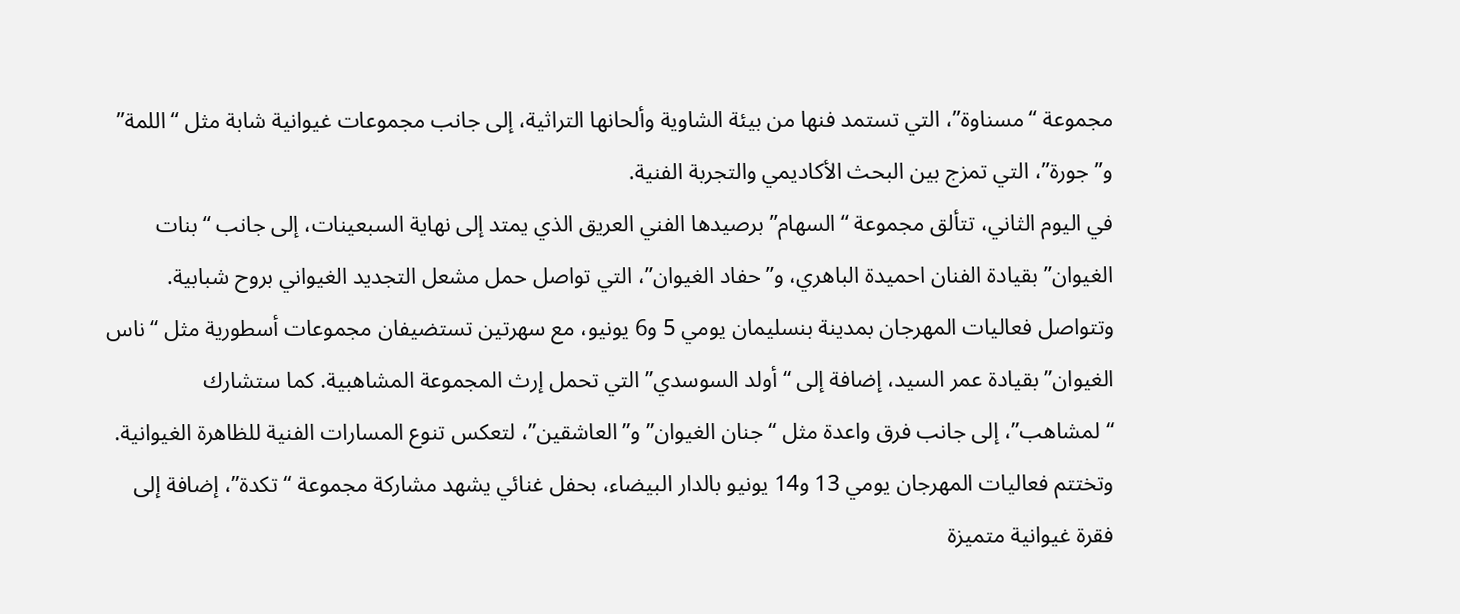مجموعة “مسناوة”، التي تستمد فنها من بيئة الشاوية وألحانها التراثية، إلى جانب مجموعات غيوانية شابة مثل “اللمة” و”جورة”، التي تمزج بين البحث الأكاديمي والتجربة الفنية.
في اليوم الثاني، تتألق مجموعة “السهام” برصيدها الفني العريق الذي يمتد إلى نهاية السبعينات، إلى جانب “بنات الغيوان” بقيادة الفنان احميدة الباهري، و”حفاد الغيوان”، التي تواصل حمل مشعل التجديد الغيواني بروح شبابية.
وتتواصل فعاليات المهرجان بمدينة بنسليمان يومي 5 و6 يونيو، مع سهرتين تستضيفان مجموعات أسطورية مثل “ناس الغيوان” بقيادة عمر السيد، إضافة إلى “أولد السوسدي” التي تحمل إرث المجموعة المشاهبية. كما ستشارك “لمشاهب”، إلى جانب فرق واعدة مثل “جنان الغيوان” و”العاشقين”، لتعكس تنوع المسارات الفنية للظاهرة الغيوانية.
وتختتم فعاليات المهرجان يومي 13 و14 يونيو بالدار البيضاء، بحفل غنائي يشهد مشاركة مجموعة “تكدة”، إضافة إلى فقرة غيوانية متميزة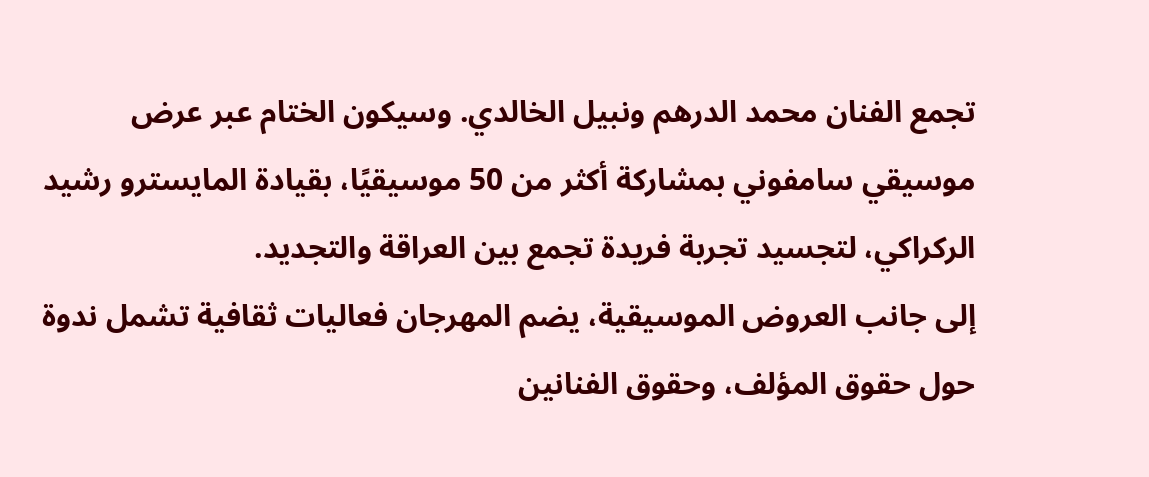تجمع الفنان محمد الدرهم ونبيل الخالدي. وسيكون الختام عبر عرض موسيقي سامفوني بمشاركة أكثر من 50 موسيقيًا، بقيادة المايسترو رشيد الركراكي، لتجسيد تجربة فريدة تجمع بين العراقة والتجديد.
إلى جانب العروض الموسيقية، يضم المهرجان فعاليات ثقافية تشمل ندوة حول حقوق المؤلف، وحقوق الفنانين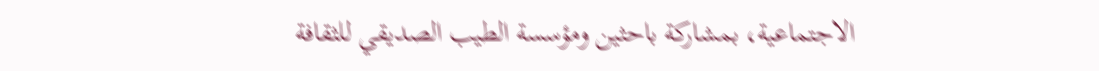الاجتماعية، بمشاركة باحثين ومؤسسة الطيب الصديقي للثقافة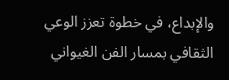والإبداع، في خطوة تعزز الوعي الثقافي بمسار الفن الغيواني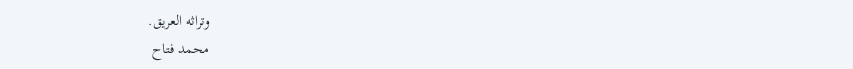وتراثه العريق.
محمد فتاح